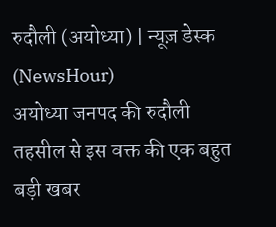रुदौली (अयोध्या) | न्यूज़ डेस्क (NewsHour)
अयोध्या जनपद की रुदौली तहसील से इस वक्त की एक बहुत बड़ी खबर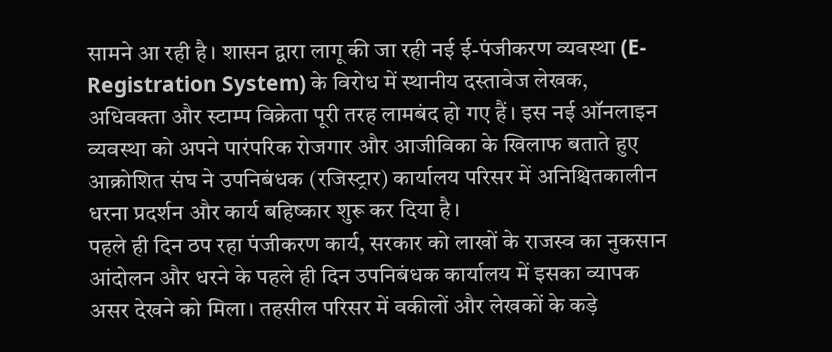सामने आ रही है। शासन द्वारा लागू की जा रही नई ई-पंजीकरण व्यवस्था (E-Registration System) के विरोध में स्थानीय दस्तावेज लेखक, अधिवक्ता और स्टाम्प विक्रेता पूरी तरह लामबंद हो गए हैं। इस नई ऑनलाइन व्यवस्था को अपने पारंपरिक रोजगार और आजीविका के खिलाफ बताते हुए आक्रोशित संघ ने उपनिबंधक (रजिस्ट्रार) कार्यालय परिसर में अनिश्चितकालीन धरना प्रदर्शन और कार्य बहिष्कार शुरू कर दिया है।
पहले ही दिन ठप रहा पंजीकरण कार्य, सरकार को लाखों के राजस्व का नुकसान
आंदोलन और धरने के पहले ही दिन उपनिबंधक कार्यालय में इसका व्यापक असर देखने को मिला। तहसील परिसर में वकीलों और लेखकों के कड़े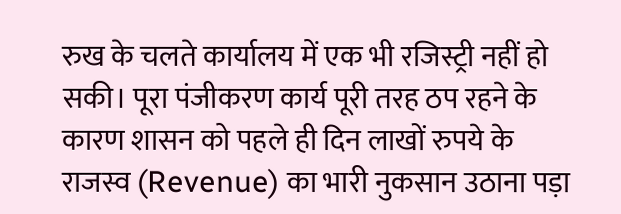रुख के चलते कार्यालय में एक भी रजिस्ट्री नहीं हो सकी। पूरा पंजीकरण कार्य पूरी तरह ठप रहने के कारण शासन को पहले ही दिन लाखों रुपये के राजस्व (Revenue) का भारी नुकसान उठाना पड़ा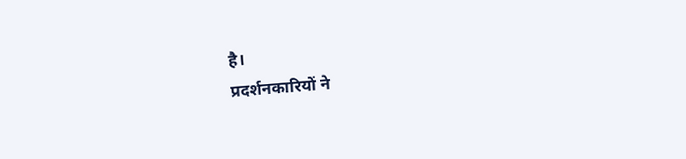है।
प्रदर्शनकारियों ने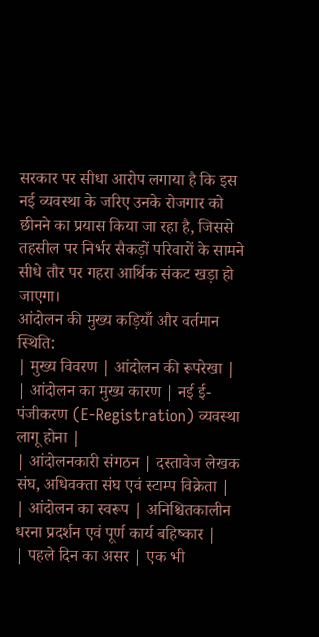सरकार पर सीधा आरोप लगाया है कि इस नई व्यवस्था के जरिए उनके रोजगार को छीनने का प्रयास किया जा रहा है, जिससे तहसील पर निर्भर सैकड़ों परिवारों के सामने सीधे तौर पर गहरा आर्थिक संकट खड़ा हो जाएगा।
आंदोलन की मुख्य कड़ियाँ और वर्तमान स्थिति:
| मुख्य विवरण | आंदोलन की रूपरेखा |
| आंदोलन का मुख्य कारण | नई ई-पंजीकरण (E-Registration) व्यवस्था लागू होना |
| आंदोलनकारी संगठन | दस्तावेज लेखक संघ, अधिवक्ता संघ एवं स्टाम्प विक्रेता |
| आंदोलन का स्वरूप | अनिश्चितकालीन धरना प्रदर्शन एवं पूर्ण कार्य बहिष्कार |
| पहले दिन का असर | एक भी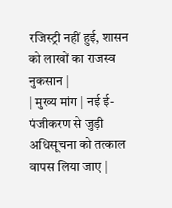रजिस्ट्री नहीं हुई, शासन को लाखों का राजस्व नुकसान |
| मुख्य मांग | नई ई-पंजीकरण से जुड़ी अधिसूचना को तत्काल वापस लिया जाए |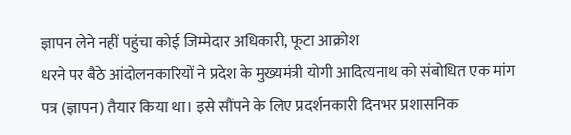ज्ञापन लेने नहीं पहुंचा कोई जिम्मेदार अधिकारी, फूटा आक्रोश
धरने पर बैठे आंदोलनकारियों ने प्रदेश के मुख्यमंत्री योगी आदित्यनाथ को संबोधित एक मांग पत्र (ज्ञापन) तैयार किया था। इसे सौंपने के लिए प्रदर्शनकारी दिनभर प्रशासनिक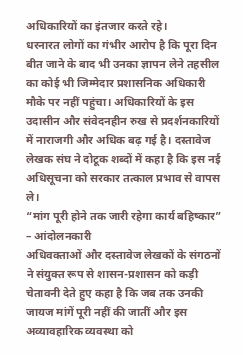अधिकारियों का इंतजार करते रहे।
धरनारत लोगों का गंभीर आरोप है कि पूरा दिन बीत जाने के बाद भी उनका ज्ञापन लेने तहसील का कोई भी जिम्मेदार प्रशासनिक अधिकारी मौके पर नहीं पहुंचा। अधिकारियों के इस उदासीन और संवेदनहीन रुख से प्रदर्शनकारियों में नाराजगी और अधिक बढ़ गई है। दस्तावेज लेखक संघ ने दोटूक शब्दों में कहा है कि इस नई अधिसूचना को सरकार तत्काल प्रभाव से वापस ले।
“मांग पूरी होने तक जारी रहेगा कार्य बहिष्कार” – आंदोलनकारी
अधिवक्ताओं और दस्तावेज लेखकों के संगठनों ने संयुक्त रूप से शासन-प्रशासन को कड़ी चेतावनी देते हुए कहा है कि जब तक उनकी जायज मांगें पूरी नहीं की जातीं और इस अव्यावहारिक व्यवस्था को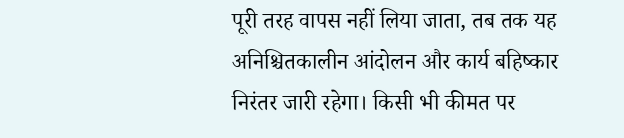पूरी तरह वापस नहीं लिया जाता, तब तक यह अनिश्चितकालीन आंदोलन और कार्य बहिष्कार निरंतर जारी रहेगा। किसी भी कीमत पर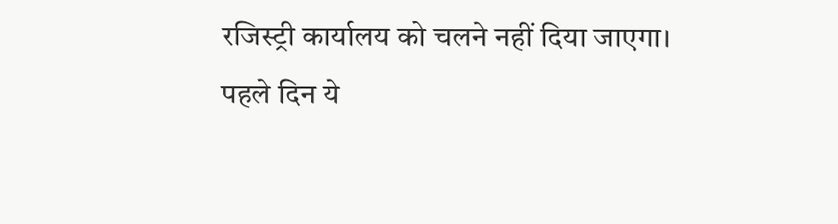रजिस्ट्री कार्यालय को चलने नहीं दिया जाएगा।
पहले दिन ये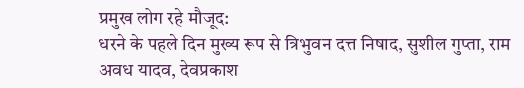प्रमुख लोग रहे मौजूद:
धरने के पहले दिन मुख्य रूप से त्रिभुवन दत्त निषाद, सुशील गुप्ता, राम अवध यादव, देवप्रकाश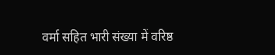वर्मा सहित भारी संख्या में वरिष्ठ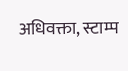अधिवक्ता, स्टाम्प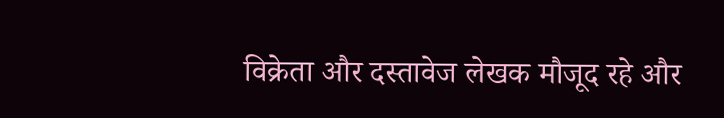विक्रेता और दस्तावेज लेखक मौजूद रहे और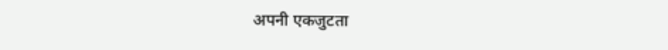अपनी एकजुटता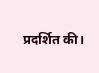प्रदर्शित की।